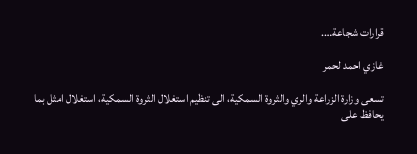قرارات شجاعة….

غازي احمد لحمر

تسعى وزارة الزراعة والري والثروة السمكية، الى تنظيم استغلال الثروة السمكية، استغلال امثل بما يحافظ على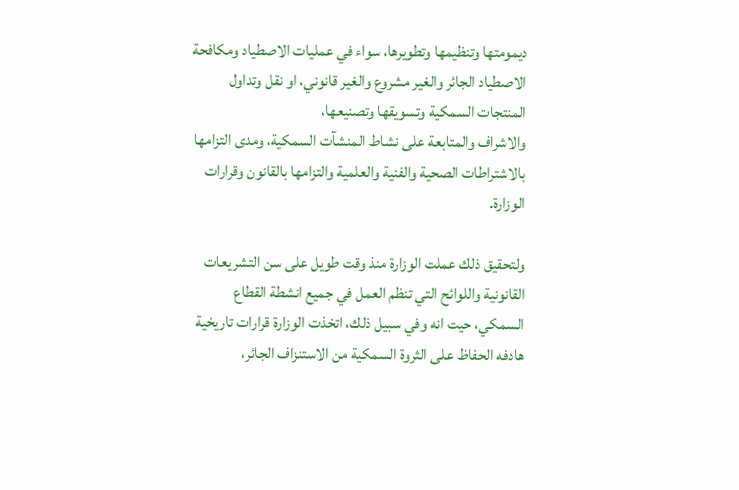ديمومتها وتنظيمها وتطويرها، سواء في عمليات الاصطياد ومكافحة الاصطياد الجائر والغير مشروع والغير قانوني، او نقل وتداول المنتجات السمكية وتسويقها وتصنيعها،
والاشراف والمتابعة على نشاط المنشآت السمكية، ومدى التزامها بالاشتراطات الصحية والفنية والعلمية والتزامها بالقانون وقرارات الوزارة.

ولتحقيق ذلك عملت الوزارة منذ وقت طويل على سن التشريعات القانونية واللوائح التي تنظم العمل في جميع انشطة القطاع السمكي، حيت انه وفي سبيل ذلك، اتخذت الوزارة قرارات تاريخية هادفه الحفاظ على الثروة السمكية من الاستنزاف الجائر،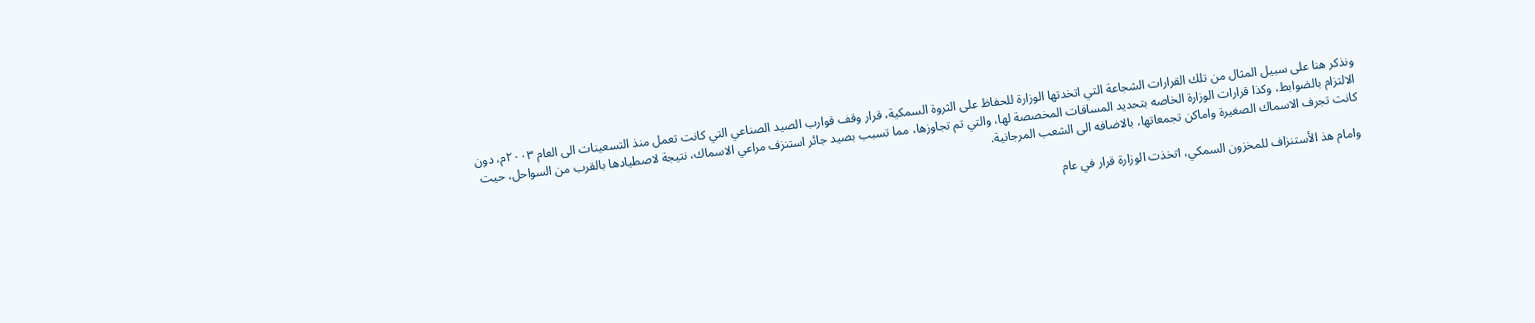ونذكر هنا على سبيل المثال من تلك القرارات الشجاعة التي اتخدتها الوزارة للحفاظ على الثروة السمكية، قرار وقف قوارب الصيد الصناعي التي كانت تعمل منذ التسعينات الى العام ٢٠٠٣م، دون الالتزام بالضوابط، وكذا قرارات الوزارة الخاصه بتحديد المسافات المخصصة لها، والتي تم تجاوزها، مما تسبب بصيد جائر استنزف مراعي الاسماك، نتيجة لاصطيادها بالقرب من السواحل، حيت كانت تجرف الاسماك الصغيرة واماكن تجمعاتها، بالاضافه الى الشعب المرجانية.

وامام هذ الأستنزاف للمخزون السمكي، اتخذت الوزارة قرار في عام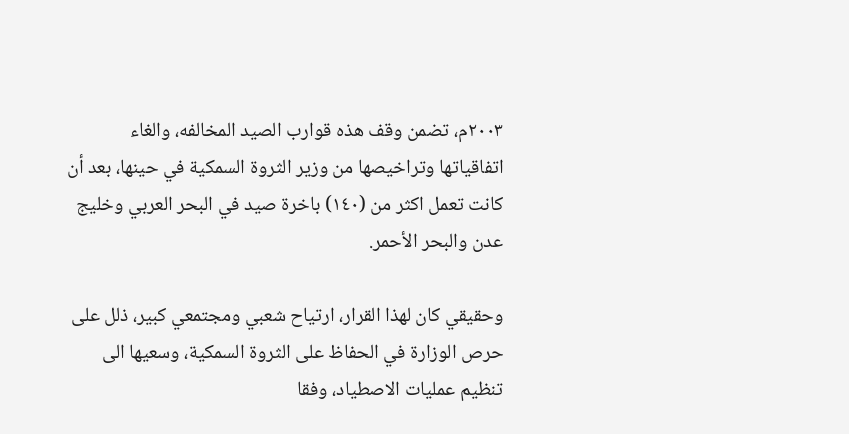٢٠٠٣م، تضمن وقف هذه قوارب الصيد المخالفه، والغاء اتفاقياتها وتراخيصها من وزير الثروة السمكية في حينها، بعد أن كانت تعمل اكثر من (١٤٠) باخرة صيد في البحر العربي وخليج عدن والبحر الأحمر.

وحقيقي كان لهذا القرار، ارتياح شعبي ومجتمعي كبير، ذلل على حرص الوزارة في الحفاظ على الثروة السمكية، وسعيها الى تنظيم عمليات الاصطياد، وفقا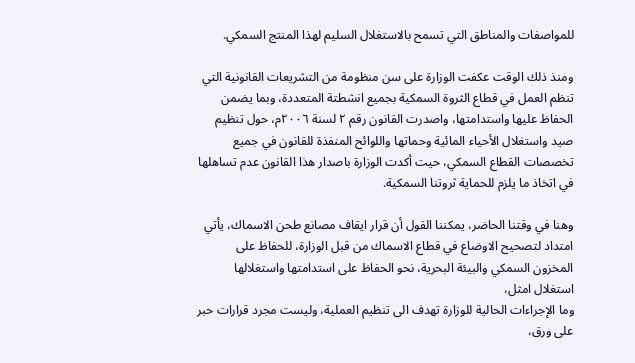للمواصفات والمناطق التي تسمح بالاستغلال السليم لهذا المنتج السمكي.

ومنذ ذلك الوقت عكفت الوزارة على سن منظومة من التشريعات القانونية التي تنظم العمل في قطاع الثروة السمكية بجميع انشطتة المتعددة، وبما يضمن الحفاظ عليها واستدامتها، واصدرت القانون رقم ٢ لسنة ٢٠٠٦م، حول تنظيم صيد واستغلال الأحياء المائية وحماتها واللوائح المنفذة للقانون في جميع تخصصات القطاع السمكي، حيت أكدت الوزارة باصدار هذا القانون عدم تساهلها في اتخاذ ما يلزم للحماية ثروتنا السمكية.

وهنا في وقتنا الحاضر، يمكننا القول أن قرار ايقاف مصانع طحن الاسماك، يأتي امتداد لتصحيح الاوضاع في قطاع الاسماك من قبل الوزارة، للحفاظ على المخزون السمكي والبيئة البحرية، نحو الحفاظ على استدامتها واستغلالها استغلال امثل،
وما الإجراءات الحالية للوزارة تهدف الى تنظيم العملية، وليست مجرد قرارات حبر على ورق،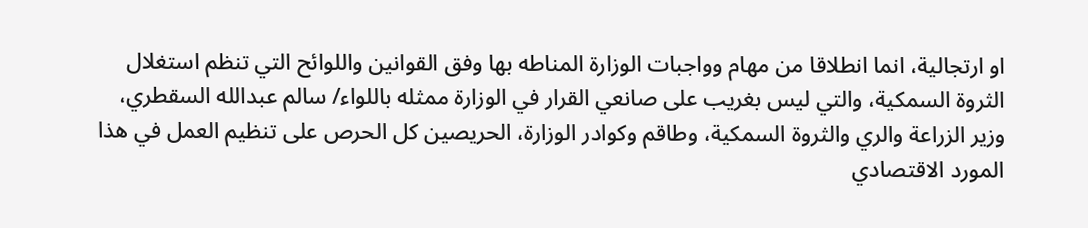او ارتجالية، انما انطلاقا من مهام وواجبات الوزارة المناطه بها وفق القوانين واللوائح التي تنظم استغلال الثروة السمكية، والتي ليس بغريب على صانعي القرار في الوزارة ممثله باللواء/ سالم عبدالله السقطري، وزير الزراعة والري والثروة السمكية، وطاقم وكوادر الوزارة، الحريصين كل الحرص على تنظيم العمل في هذا المورد الاقتصادي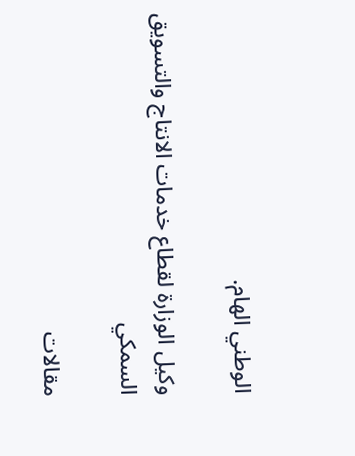الوطني الهام.

وكيل الوزارة لقطاع خدمات الانتاج والتسويق السمكي

مقالات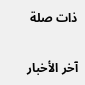ذات صلة

آخر الأخبار